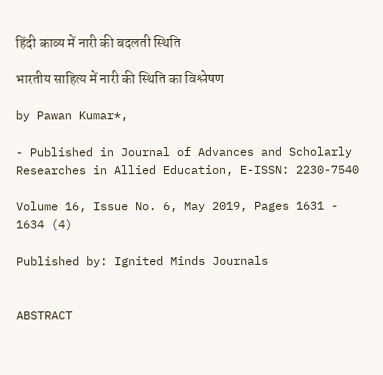हिंदी काव्य में नारी की बदलती स्थिति

भारतीय साहित्य में नारी की स्थिति का विश्लेषण

by Pawan Kumar*,

- Published in Journal of Advances and Scholarly Researches in Allied Education, E-ISSN: 2230-7540

Volume 16, Issue No. 6, May 2019, Pages 1631 - 1634 (4)

Published by: Ignited Minds Journals


ABSTRACT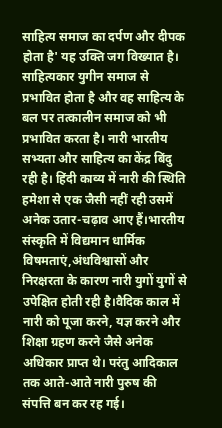साहित्य समाज का दर्पण और दीपक होता है' यह उक्ति जग विख्यात है। साहित्यकार युगीन समाज से प्रभावित होता है और वह साहित्य के बल पर तत्कालीन समाज को भी प्रभावित करता है। नारी भारतीय सभ्यता और साहित्य का केंद्र बिंदु रही है। हिंदी काव्य में नारी की स्थिति हमेशा से एक जैसी नहीं रही उसमें अनेक उतार-चढ़ाव आए हैं।भारतीय संस्कृति में विद्यमान धार्मिक विषमताएं,अंधविश्वासों और निरक्षरता के कारण नारी युगों युगों से उपेक्षित होती रही है।वैदिक काल में नारी को पूजा करने, यज्ञ करने और शिक्षा ग्रहण करने जैसे अनेक अधिकार प्राप्त थे। परंतु आदिकाल तक आते-आते नारी पुरुष की संपत्ति बन कर रह गई।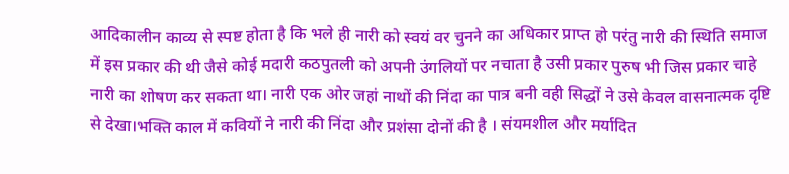आदिकालीन काव्य से स्पष्ट होता है कि भले ही नारी को स्वयं वर चुनने का अधिकार प्राप्त हो परंतु नारी की स्थिति समाज में इस प्रकार की थी जैसे कोई मदारी कठपुतली को अपनी उंगलियों पर नचाता है उसी प्रकार पुरुष भी जिस प्रकार चाहे नारी का शोषण कर सकता था। नारी एक ओर जहां नाथों की निंदा का पात्र बनी वही सिद्धों ने उसे केवल वासनात्मक दृष्टि से देखा।भक्ति काल में कवियों ने नारी की निंदा और प्रशंसा दोनों की है । संयमशील और मर्यादित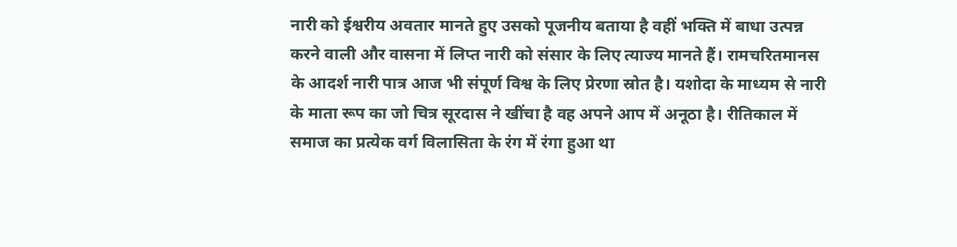नारी को ईश्वरीय अवतार मानते हुए उसको पूजनीय बताया है वहीं भक्ति में बाधा उत्पन्न करने वाली और वासना में लिप्त नारी को संसार के लिए त्याज्य मानते हैं। रामचरितमानस के आदर्श नारी पात्र आज भी संपूर्ण विश्व के लिए प्रेरणा स्रोत है। यशोदा के माध्यम से नारी के माता रूप का जो चित्र सूरदास ने खींचा है वह अपने आप में अनूठा है। रीतिकाल में समाज का प्रत्येक वर्ग विलासिता के रंग में रंगा हुआ था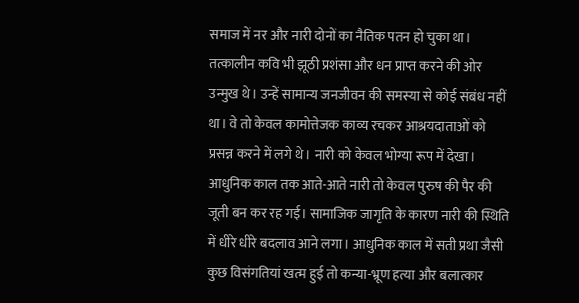समाज में नर और नारी दोनों का नैतिक पतन हो चुका था। तत्कालीन कवि भी झूठी प्रशंसा और धन प्राप्त करने की ओर उन्मुख थे। उन्हें सामान्य जनजीवन की समस्या से कोई संबंध नहीं था। वे तो केवल कामोत्तेजक काव्य रचकर आश्रयदाताओं को प्रसन्न करने में लगे थे। नारी को केवल भोग्या रूप में देखा। आधुनिक काल तक आते-आते नारी तो केवल पुरुष की पैर की जूती बन कर रह गई। सामाजिक जागृति के कारण नारी की स्थिति में धीरे धीरे बदलाव आने लगा। आधुनिक काल में सती प्रथा जैसी कुछ विसंगतियां खत्म हुई तो कन्या-भ्रूण हत्या और बलात्कार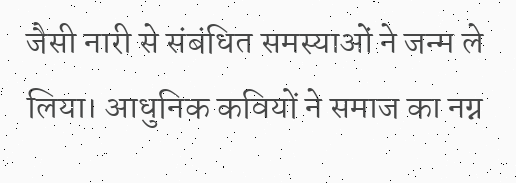जैसी नारी से संबंधित समस्याओं ने जन्म ले लिया। आधुनिक कवियों ने समाज का नग्न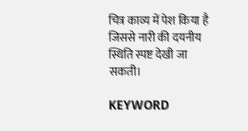चित्र काव्य में पेश किया है जिससे नारी की दयनीय स्थिति स्पष्ट देखी जा सकती।

KEYWORD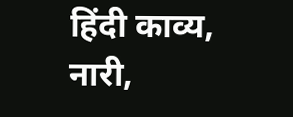हिंदी काव्य, नारी,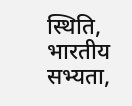स्थिति, भारतीय सभ्यता,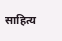साहित्य